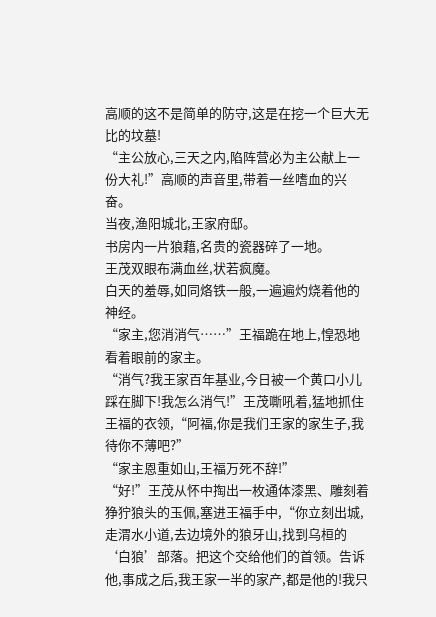高顺的这不是简单的防守,这是在挖一个巨大无比的坟墓!
“主公放心,三天之内,陷阵营必为主公献上一份大礼!”高顺的声音里,带着一丝嗜血的兴奋。
当夜,渔阳城北,王家府邸。
书房内一片狼藉,名贵的瓷器碎了一地。
王茂双眼布满血丝,状若疯魔。
白天的羞辱,如同烙铁一般,一遍遍灼烧着他的神经。
“家主,您消消气……”王福跪在地上,惶恐地看着眼前的家主。
“消气?我王家百年基业,今日被一个黄口小儿踩在脚下!我怎么消气!”王茂嘶吼着,猛地抓住王福的衣领,“阿福,你是我们王家的家生子,我待你不薄吧?”
“家主恩重如山,王福万死不辞!”
“好!”王茂从怀中掏出一枚通体漆黑、雕刻着狰狞狼头的玉佩,塞进王福手中,“你立刻出城,走渭水小道,去边境外的狼牙山,找到乌桓的‘白狼’部落。把这个交给他们的首领。告诉他,事成之后,我王家一半的家产,都是他的!我只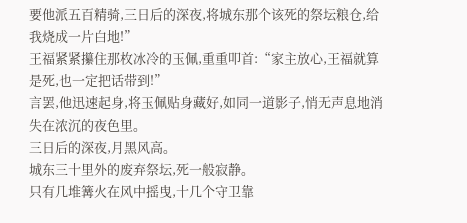要他派五百精骑,三日后的深夜,将城东那个该死的祭坛粮仓,给我烧成一片白地!”
王福紧紧攥住那枚冰冷的玉佩,重重叩首:“家主放心,王福就算是死,也一定把话带到!”
言罢,他迅速起身,将玉佩贴身藏好,如同一道影子,悄无声息地消失在浓沉的夜色里。
三日后的深夜,月黑风高。
城东三十里外的废弃祭坛,死一般寂静。
只有几堆篝火在风中摇曳,十几个守卫靠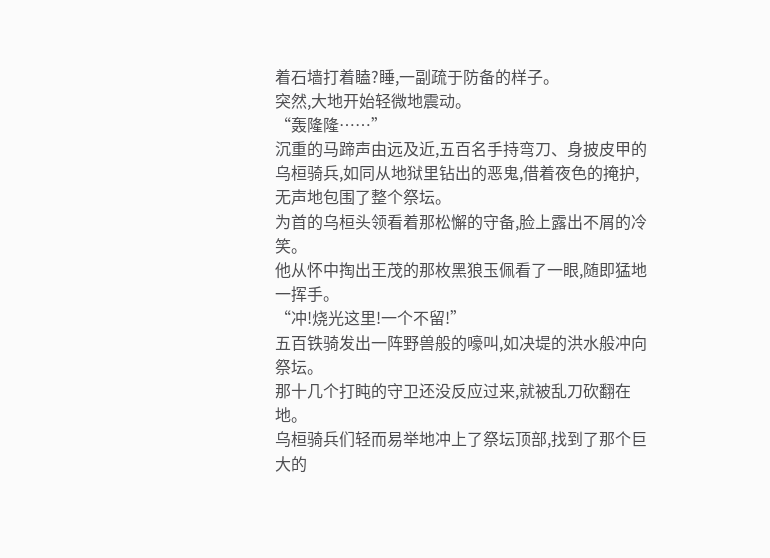着石墙打着瞌?睡,一副疏于防备的样子。
突然,大地开始轻微地震动。
“轰隆隆……”
沉重的马蹄声由远及近,五百名手持弯刀、身披皮甲的乌桓骑兵,如同从地狱里钻出的恶鬼,借着夜色的掩护,无声地包围了整个祭坛。
为首的乌桓头领看着那松懈的守备,脸上露出不屑的冷笑。
他从怀中掏出王茂的那枚黑狼玉佩看了一眼,随即猛地一挥手。
“冲!烧光这里!一个不留!”
五百铁骑发出一阵野兽般的嚎叫,如决堤的洪水般冲向祭坛。
那十几个打盹的守卫还没反应过来,就被乱刀砍翻在地。
乌桓骑兵们轻而易举地冲上了祭坛顶部,找到了那个巨大的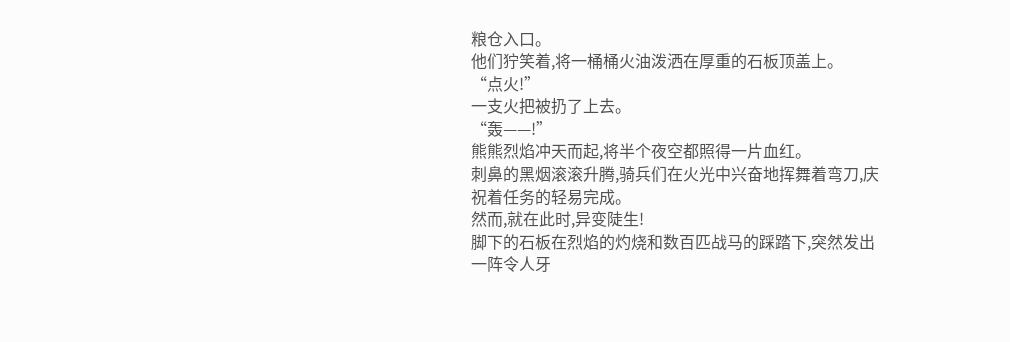粮仓入口。
他们狞笑着,将一桶桶火油泼洒在厚重的石板顶盖上。
“点火!”
一支火把被扔了上去。
“轰——!”
熊熊烈焰冲天而起,将半个夜空都照得一片血红。
刺鼻的黑烟滚滚升腾,骑兵们在火光中兴奋地挥舞着弯刀,庆祝着任务的轻易完成。
然而,就在此时,异变陡生!
脚下的石板在烈焰的灼烧和数百匹战马的踩踏下,突然发出一阵令人牙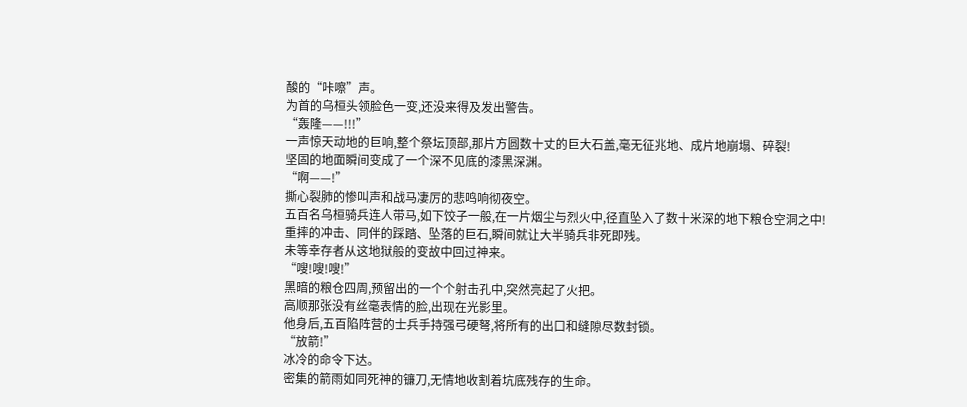酸的“咔嚓”声。
为首的乌桓头领脸色一变,还没来得及发出警告。
“轰隆——!!!”
一声惊天动地的巨响,整个祭坛顶部,那片方圆数十丈的巨大石盖,毫无征兆地、成片地崩塌、碎裂!
坚固的地面瞬间变成了一个深不见底的漆黑深渊。
“啊——!”
撕心裂肺的惨叫声和战马凄厉的悲鸣响彻夜空。
五百名乌桓骑兵连人带马,如下饺子一般,在一片烟尘与烈火中,径直坠入了数十米深的地下粮仓空洞之中!
重摔的冲击、同伴的踩踏、坠落的巨石,瞬间就让大半骑兵非死即残。
未等幸存者从这地狱般的变故中回过神来。
“嗖!嗖!嗖!”
黑暗的粮仓四周,预留出的一个个射击孔中,突然亮起了火把。
高顺那张没有丝毫表情的脸,出现在光影里。
他身后,五百陷阵营的士兵手持强弓硬弩,将所有的出口和缝隙尽数封锁。
“放箭!”
冰冷的命令下达。
密集的箭雨如同死神的镰刀,无情地收割着坑底残存的生命。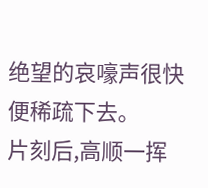绝望的哀嚎声很快便稀疏下去。
片刻后,高顺一挥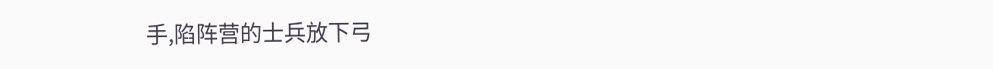手,陷阵营的士兵放下弓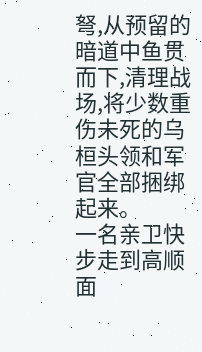弩,从预留的暗道中鱼贯而下,清理战场,将少数重伤未死的乌桓头领和军官全部捆绑起来。
一名亲卫快步走到高顺面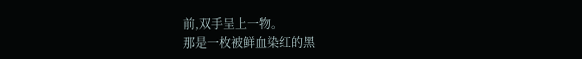前,双手呈上一物。
那是一枚被鲜血染红的黑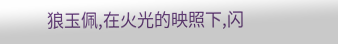狼玉佩,在火光的映照下,闪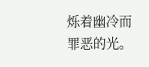烁着幽冷而罪恶的光。